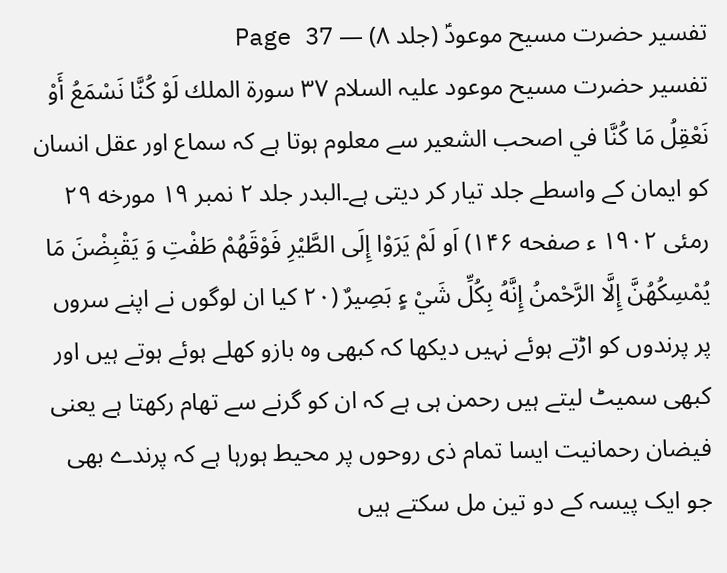تفسیر حضرت مسیح موعودؑ (جلد ۸) — Page 37
تفسیر حضرت مسیح موعود علیہ السلام ۳۷ سورة الملك لَوْ كُنَّا نَسْمَعُ أَوْ نَعْقِلُ مَا كُنَّا في اصحب الشعیر سے معلوم ہوتا ہے کہ سماع اور عقل انسان کو ایمان کے واسطے جلد تیار کر دیتی ہے۔البدر جلد ۲ نمبر ۱۹ مورخه ۲۹ رمئی ۱۹۰۲ ء صفحه ۱۴۶) اَو لَمْ يَرَوْا إِلَى الطَّيْرِ فَوْقَهُمْ طَفْتِ وَ يَقْبِضْنَ مَا يُمْسِكُهُنَّ إِلَّا الرَّحْمنُ إِنَّهُ بِكُلِّ شَيْ ءٍ بَصِيرٌ (٢٠ کیا ان لوگوں نے اپنے سروں پر پرندوں کو اڑتے ہوئے نہیں دیکھا کہ کبھی وہ بازو کھلے ہوئے ہوتے ہیں اور کبھی سمیٹ لیتے ہیں رحمن ہی ہے کہ ان کو گرنے سے تھام رکھتا ہے یعنی فیضان رحمانیت ایسا تمام ذی روحوں پر محیط ہورہا ہے کہ پرندے بھی جو ایک پیسہ کے دو تین مل سکتے ہیں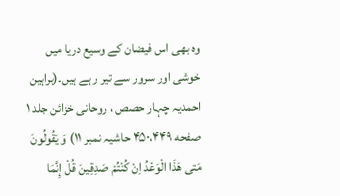وہ بھی اس فیضان کے وسیع دریا میں خوشی اور سرور سے تیر ر ہے ہیں۔(براہین احمدیہ چہار حصص ، روحانی خزائن جلد ۱ صفحه ۴۵۰،۴۴۹ حاشیہ نمبر ۱۱) وَ يَقُولُونَ مَتى هَذَا الْوَعْدُ اِنْ كُنْتُمْ صَدِقِينَ قُلْ إِنَّمَا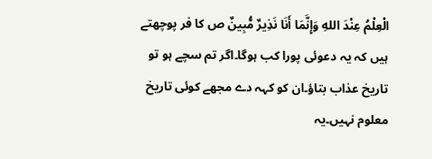الْعِلْمُ عِنْدَ اللهِ وَإِنَّمَا أَنَا نَذِيرٌ مُّبِينٌ ص کا فر پوچھتے ہیں کہ یہ دعوئی پورا کب ہوگا۔اگر تم سچے ہو تو تاریخ عذاب بتاؤ۔ان کو کہہ دے مجھے کوئی تاریخ معلوم نہیں۔یہ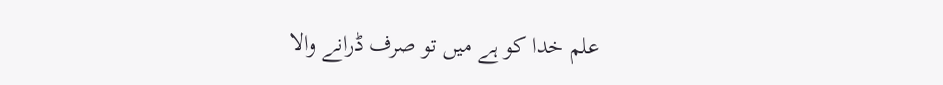علم خدا کو ہے میں تو صرف ڈرانے والا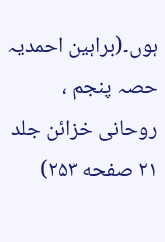ہوں۔(براہین احمدیہ حصہ پنجم ، روحانی خزائن جلد ۲۱ صفحه ۲۵۳)